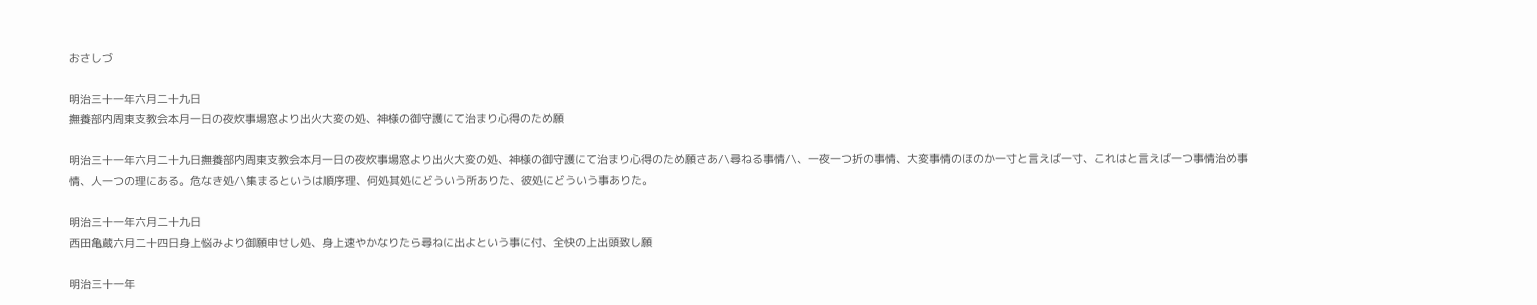おさしづ

明治三十一年六月二十九日
撫養部内周東支教会本月一日の夜炊事場窓より出火大変の処、神様の御守護にて治まり心得のため願

明治三十一年六月二十九日撫養部内周東支教会本月一日の夜炊事場窓より出火大変の処、神様の御守護にて治まり心得のため願さあ/\尋ねる事情/\、一夜一つ折の事情、大変事情のほのか一寸と言えば一寸、これはと言えば一つ事情治め事情、人一つの理にある。危なき処/\集まるというは順序理、何処其処にどういう所ありた、彼処にどういう事ありた。

明治三十一年六月二十九日
西田亀蔵六月二十四日身上悩みより御願申せし処、身上速やかなりたら尋ねに出よという事に付、全快の上出頭致し願

明治三十一年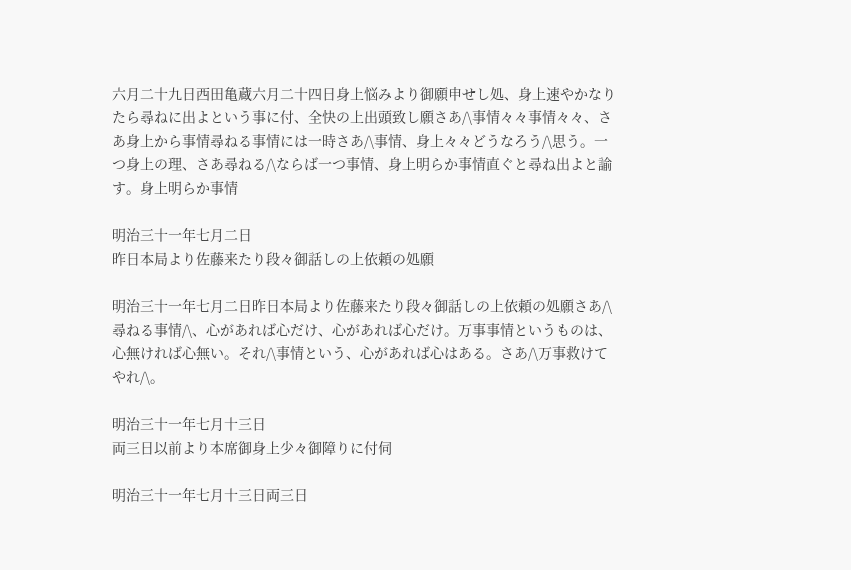六月二十九日西田亀蔵六月二十四日身上悩みより御願申せし処、身上速やかなりたら尋ねに出よという事に付、全快の上出頭致し願さあ/\事情々々事情々々、さあ身上から事情尋ねる事情には一時さあ/\事情、身上々々どうなろう/\思う。一つ身上の理、さあ尋ねる/\ならば一つ事情、身上明らか事情直ぐと尋ね出よと諭す。身上明らか事情

明治三十一年七月二日
昨日本局より佐藤来たり段々御話しの上依頼の処願

明治三十一年七月二日昨日本局より佐藤来たり段々御話しの上依頼の処願さあ/\尋ねる事情/\、心があれば心だけ、心があれば心だけ。万事事情というものは、心無ければ心無い。それ/\事情という、心があれば心はある。さあ/\万事救けてやれ/\。

明治三十一年七月十三日
両三日以前より本席御身上少々御障りに付伺

明治三十一年七月十三日両三日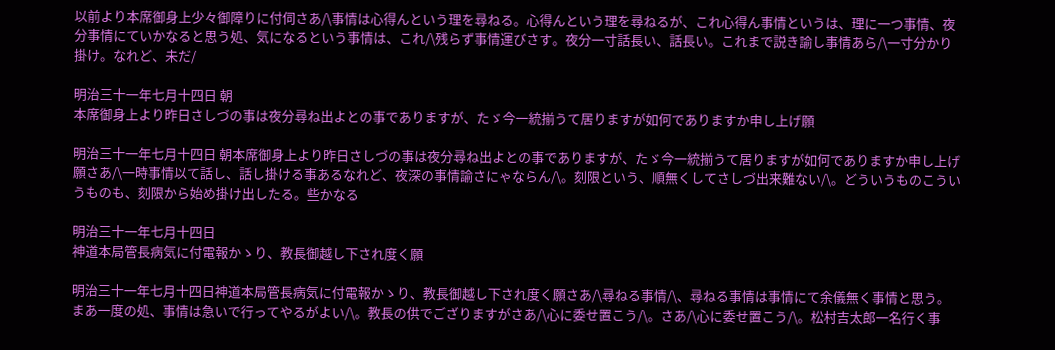以前より本席御身上少々御障りに付伺さあ/\事情は心得んという理を尋ねる。心得んという理を尋ねるが、これ心得ん事情というは、理に一つ事情、夜分事情にていかなると思う処、気になるという事情は、これ/\残らず事情運びさす。夜分一寸話長い、話長い。これまで説き諭し事情あら/\一寸分かり掛け。なれど、未だ/

明治三十一年七月十四日 朝
本席御身上より昨日さしづの事は夜分尋ね出よとの事でありますが、たゞ今一統揃うて居りますが如何でありますか申し上げ願

明治三十一年七月十四日 朝本席御身上より昨日さしづの事は夜分尋ね出よとの事でありますが、たゞ今一統揃うて居りますが如何でありますか申し上げ願さあ/\一時事情以て話し、話し掛ける事あるなれど、夜深の事情諭さにゃならん/\。刻限という、順無くしてさしづ出来難ない/\。どういうものこういうものも、刻限から始め掛け出したる。些かなる

明治三十一年七月十四日
神道本局管長病気に付電報かゝり、教長御越し下され度く願

明治三十一年七月十四日神道本局管長病気に付電報かゝり、教長御越し下され度く願さあ/\尋ねる事情/\、尋ねる事情は事情にて余儀無く事情と思う。まあ一度の処、事情は急いで行ってやるがよい/\。教長の供でござりますがさあ/\心に委せ置こう/\。さあ/\心に委せ置こう/\。松村吉太郎一名行く事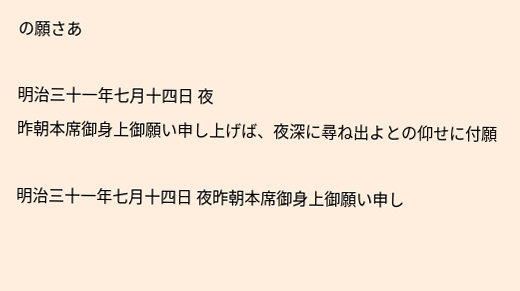の願さあ

明治三十一年七月十四日 夜
昨朝本席御身上御願い申し上げば、夜深に尋ね出よとの仰せに付願

明治三十一年七月十四日 夜昨朝本席御身上御願い申し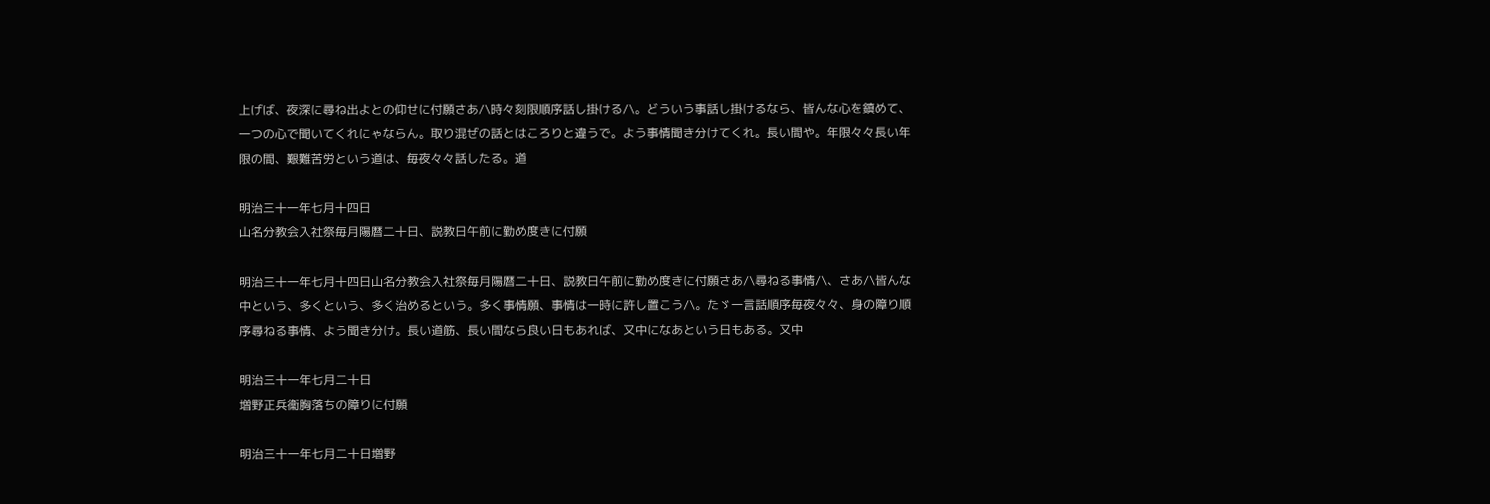上げば、夜深に尋ね出よとの仰せに付願さあ/\時々刻限順序話し掛ける/\。どういう事話し掛けるなら、皆んな心を鎮めて、一つの心で聞いてくれにゃならん。取り混ぜの話とはころりと違うで。よう事情聞き分けてくれ。長い間や。年限々々長い年限の間、艱難苦労という道は、毎夜々々話したる。道

明治三十一年七月十四日
山名分教会入社祭毎月陽暦二十日、説教日午前に勤め度きに付願

明治三十一年七月十四日山名分教会入社祭毎月陽暦二十日、説教日午前に勤め度きに付願さあ/\尋ねる事情/\、さあ/\皆んな中という、多くという、多く治めるという。多く事情願、事情は一時に許し置こう/\。たゞ一言話順序毎夜々々、身の障り順序尋ねる事情、よう聞き分け。長い道筋、長い間なら良い日もあれば、又中になあという日もある。又中

明治三十一年七月二十日
増野正兵衞胸落ちの障りに付願

明治三十一年七月二十日増野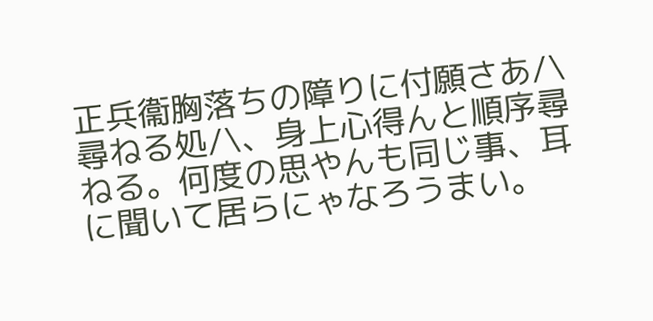正兵衞胸落ちの障りに付願さあ/\尋ねる処/\、身上心得んと順序尋ねる。何度の思やんも同じ事、耳に聞いて居らにゃなろうまい。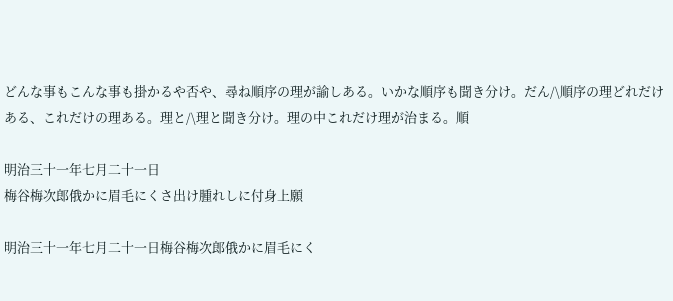どんな事もこんな事も掛かるや否や、尋ね順序の理が諭しある。いかな順序も聞き分け。だん/\順序の理どれだけある、これだけの理ある。理と/\理と聞き分け。理の中これだけ理が治まる。順

明治三十一年七月二十一日
梅谷梅次郎俄かに眉毛にくさ出け腫れしに付身上願

明治三十一年七月二十一日梅谷梅次郎俄かに眉毛にく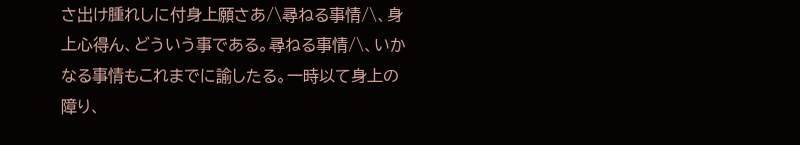さ出け腫れしに付身上願さあ/\尋ねる事情/\、身上心得ん、どういう事である。尋ねる事情/\、いかなる事情もこれまでに諭したる。一時以て身上の障り、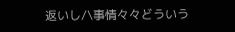返いし/\事情々々どういう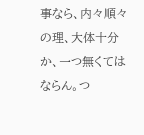事なら、内々順々の理、大体十分か、一つ無くてはならん。つ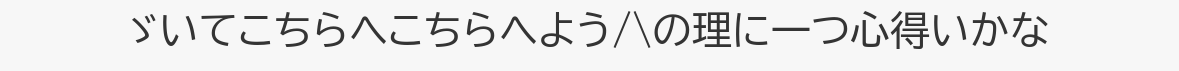ゞいてこちらへこちらへよう/\の理に一つ心得いかな